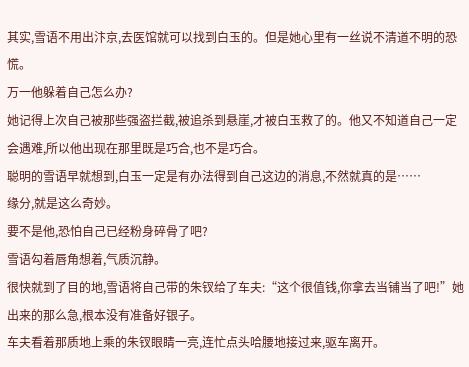其实,雪语不用出汴京,去医馆就可以找到白玉的。但是她心里有一丝说不清道不明的恐慌。
万一他躲着自己怎么办?
她记得上次自己被那些强盗拦截,被追杀到悬崖,才被白玉救了的。他又不知道自己一定会遇难,所以他出现在那里既是巧合,也不是巧合。
聪明的雪语早就想到,白玉一定是有办法得到自己这边的消息,不然就真的是……
缘分,就是这么奇妙。
要不是他,恐怕自己已经粉身碎骨了吧?
雪语勾着唇角想着,气质沉静。
很快就到了目的地,雪语将自己带的朱钗给了车夫:“这个很值钱,你拿去当铺当了吧!”她出来的那么急,根本没有准备好银子。
车夫看着那质地上乘的朱钗眼睛一亮,连忙点头哈腰地接过来,驱车离开。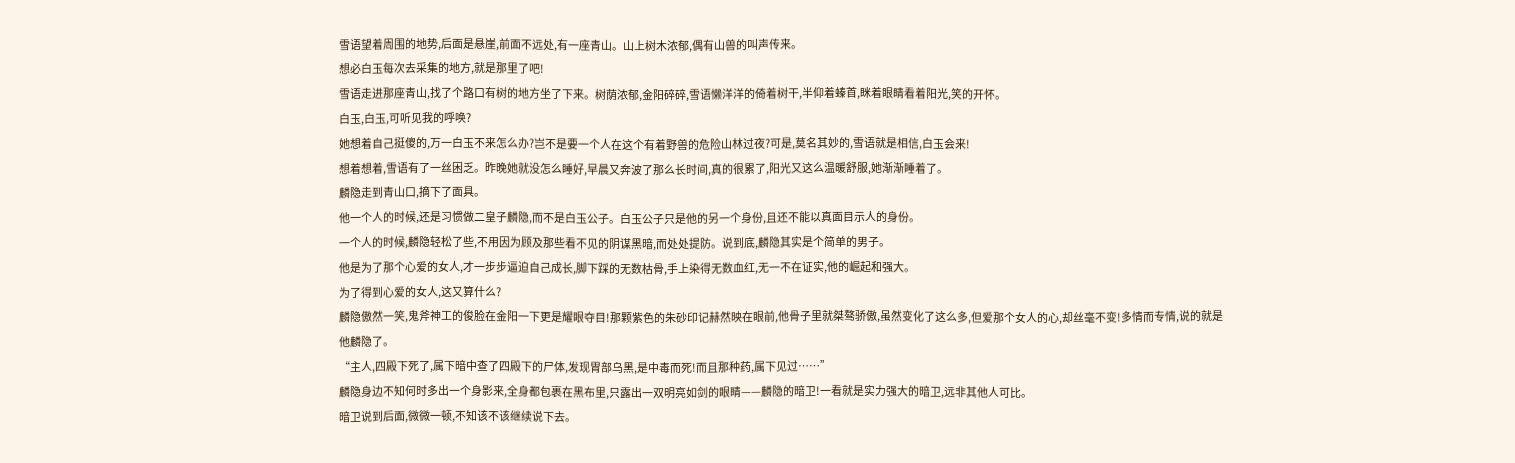雪语望着周围的地势,后面是悬崖,前面不远处,有一座青山。山上树木浓郁,偶有山兽的叫声传来。
想必白玉每次去采集的地方,就是那里了吧!
雪语走进那座青山,找了个路口有树的地方坐了下来。树荫浓郁,金阳碎碎,雪语懒洋洋的倚着树干,半仰着螓首,眯着眼睛看着阳光,笑的开怀。
白玉,白玉,可听见我的呼唤?
她想着自己挺傻的,万一白玉不来怎么办?岂不是要一个人在这个有着野兽的危险山林过夜?可是,莫名其妙的,雪语就是相信,白玉会来!
想着想着,雪语有了一丝困乏。昨晚她就没怎么睡好,早晨又奔波了那么长时间,真的很累了,阳光又这么温暖舒服,她渐渐睡着了。
麟隐走到青山口,摘下了面具。
他一个人的时候,还是习惯做二皇子麟隐,而不是白玉公子。白玉公子只是他的另一个身份,且还不能以真面目示人的身份。
一个人的时候,麟隐轻松了些,不用因为顾及那些看不见的阴谋黑暗,而处处提防。说到底,麟隐其实是个简单的男子。
他是为了那个心爱的女人,才一步步逼迫自己成长,脚下踩的无数枯骨,手上染得无数血红,无一不在证实,他的崛起和强大。
为了得到心爱的女人,这又算什么?
麟隐傲然一笑,鬼斧神工的俊脸在金阳一下更是耀眼夺目!那颗紫色的朱砂印记赫然映在眼前,他骨子里就桀骜骄傲,虽然变化了这么多,但爱那个女人的心,却丝毫不变!多情而专情,说的就是他麟隐了。
“主人,四殿下死了,属下暗中查了四殿下的尸体,发现胃部乌黑,是中毒而死!而且那种药,属下见过……”
麟隐身边不知何时多出一个身影来,全身都包裹在黑布里,只露出一双明亮如剑的眼睛——麟隐的暗卫!一看就是实力强大的暗卫,远非其他人可比。
暗卫说到后面,微微一顿,不知该不该继续说下去。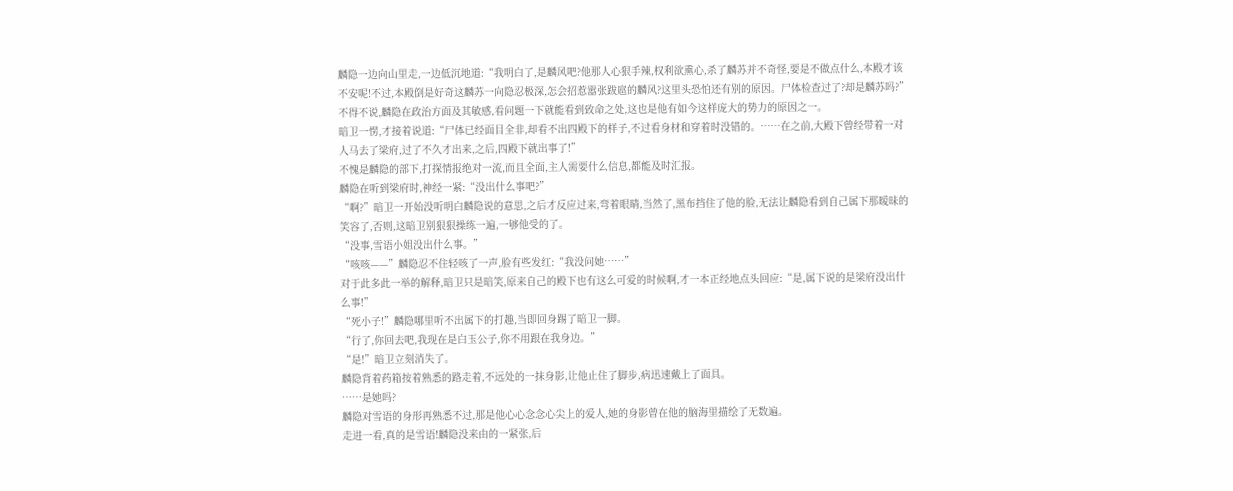麟隐一边向山里走,一边低沉地道:“我明白了,是麟风吧?他那人心狠手辣,权利欲熏心,杀了麟苏并不奇怪,要是不做点什么,本殿才该不安呢!不过,本殿倒是好奇这麟苏一向隐忍极深,怎会招惹嚣张跋扈的麟风?这里头恐怕还有别的原因。尸体检查过了?却是麟苏吗?”
不得不说,麟隐在政治方面及其敏感,看问题一下就能看到致命之处,这也是他有如今这样庞大的势力的原因之一。
暗卫一愣,才接着说道:“尸体已经面目全非,却看不出四殿下的样子,不过看身材和穿着时没错的。……在之前,大殿下曾经带着一对人马去了梁府,过了不久才出来,之后,四殿下就出事了!”
不愧是麟隐的部下,打探情报绝对一流,而且全面,主人需要什么信息,都能及时汇报。
麟隐在听到梁府时,神经一紧:“没出什么事吧?”
“啊?”暗卫一开始没听明白麟隐说的意思,之后才反应过来,弯着眼睛,当然了,黑布挡住了他的脸,无法让麟隐看到自己属下那暧昧的笑容了,否则,这暗卫别狠狠操练一遍,一够他受的了。
“没事,雪语小姐没出什么事。”
“咳咳——”麟隐忍不住轻咳了一声,脸有些发红:“我没问她……”
对于此多此一举的解释,暗卫只是暗笑,原来自己的殿下也有这么可爱的时候啊,才一本正经地点头回应:“是,属下说的是梁府没出什么事!”
“死小子!”麟隐哪里听不出属下的打趣,当即回身踢了暗卫一脚。
“行了,你回去吧,我现在是白玉公子,你不用跟在我身边。”
“是!”暗卫立刻消失了。
麟隐背着药箱按着熟悉的路走着,不远处的一抹身影,让他止住了脚步,病迅速戴上了面具。
……是她吗?
麟隐对雪语的身形再熟悉不过,那是他心心念念心尖上的爱人,她的身影曾在他的脑海里描绘了无数遍。
走进一看,真的是雪语!麟隐没来由的一紧张,后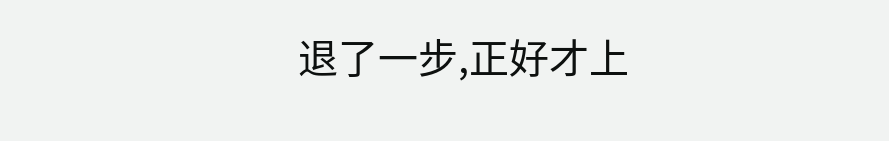退了一步,正好才上